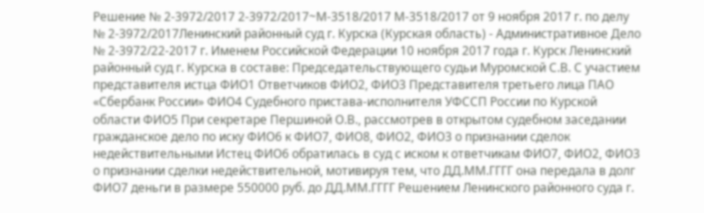Решение № 2-3972/2017 2-3972/2017~М-3518/2017 М-3518/2017 от 9 ноября 2017 г. по делу № 2-3972/2017Ленинский районный суд г. Курска (Курская область) - Административное Дело № 2-3972/22-2017 г. Именем Российской Федерации 10 ноября 2017 года г. Курск Ленинский районный суд г. Курска в составе: Председательствующего судьи Муромской С.В. С участием представителя истца ФИО1 Ответчиков ФИО2, ФИО3 Представителя третьего лица ПАО «Сбербанк России» ФИО4 Судебного пристава-исполнителя УФССП России по Курской области ФИО5 При секретаре Першиной О.В., рассмотрев в открытом судебном заседании гражданское дело по иску ФИО6 к ФИО7, ФИО8, ФИО2, ФИО3 о признании сделок недействительными Истец ФИО6 обратилась в суд с иском к ответчикам ФИО7, ФИО2, ФИО3 о признании сделки недействительной, мотивируя тем, что ДД.ММ.ГГГГ она передала в долг ФИО7 деньги в размере 550000 руб. до ДД.ММ.ГГГГ Решением Ленинского районного суда г.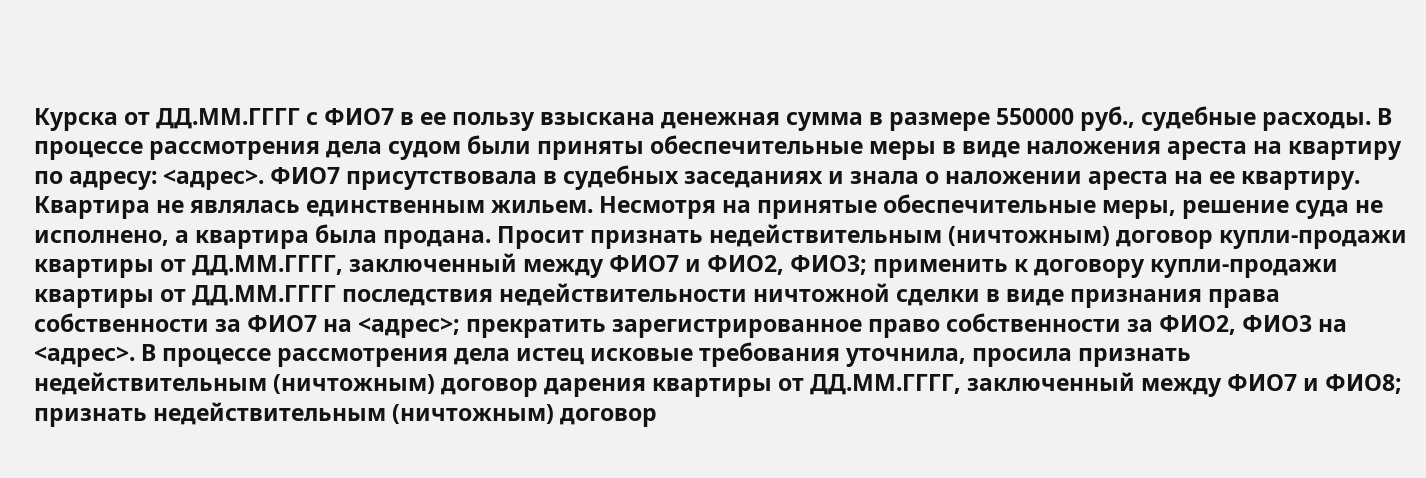Курска от ДД.ММ.ГГГГ с ФИО7 в ее пользу взыскана денежная сумма в размере 550000 руб., судебные расходы. В процессе рассмотрения дела судом были приняты обеспечительные меры в виде наложения ареста на квартиру по адресу: <адрес>. ФИО7 присутствовала в судебных заседаниях и знала о наложении ареста на ее квартиру. Квартира не являлась единственным жильем. Несмотря на принятые обеспечительные меры, решение суда не исполнено, а квартира была продана. Просит признать недействительным (ничтожным) договор купли-продажи квартиры от ДД.ММ.ГГГГ, заключенный между ФИО7 и ФИО2, ФИО3; применить к договору купли-продажи квартиры от ДД.ММ.ГГГГ последствия недействительности ничтожной сделки в виде признания права собственности за ФИО7 на <адрес>; прекратить зарегистрированное право собственности за ФИО2, ФИО3 на <адрес>. В процессе рассмотрения дела истец исковые требования уточнила, просила признать недействительным (ничтожным) договор дарения квартиры от ДД.ММ.ГГГГ, заключенный между ФИО7 и ФИО8; признать недействительным (ничтожным) договор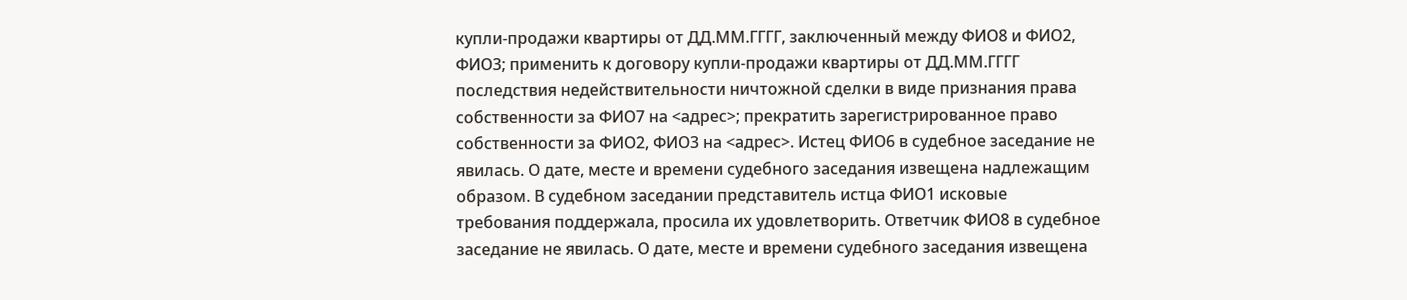купли-продажи квартиры от ДД.ММ.ГГГГ, заключенный между ФИО8 и ФИО2, ФИО3; применить к договору купли-продажи квартиры от ДД.ММ.ГГГГ последствия недействительности ничтожной сделки в виде признания права собственности за ФИО7 на <адрес>; прекратить зарегистрированное право собственности за ФИО2, ФИО3 на <адрес>. Истец ФИО6 в судебное заседание не явилась. О дате, месте и времени судебного заседания извещена надлежащим образом. В судебном заседании представитель истца ФИО1 исковые требования поддержала, просила их удовлетворить. Ответчик ФИО8 в судебное заседание не явилась. О дате, месте и времени судебного заседания извещена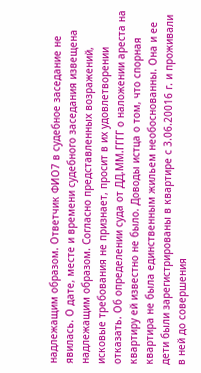надлежащим образом. Ответчик ФИО7 в судебное заседание не явилась. О дате, месте и времени судебного заседания извещена надлежащим образом. Согласно представленных возражений, исковые требования не признает, просит в их удовлетворении отказать. Об определении суда от ДД.ММ.ГГГГ о наложении ареста на квартиру ей известно не было. Доводы истца о том, что спорная квартира не была единственным жильем необоснованны. Она и ее дети были зарегистрированы в квартире с 3.06.20016 г. и проживали в ней до совершения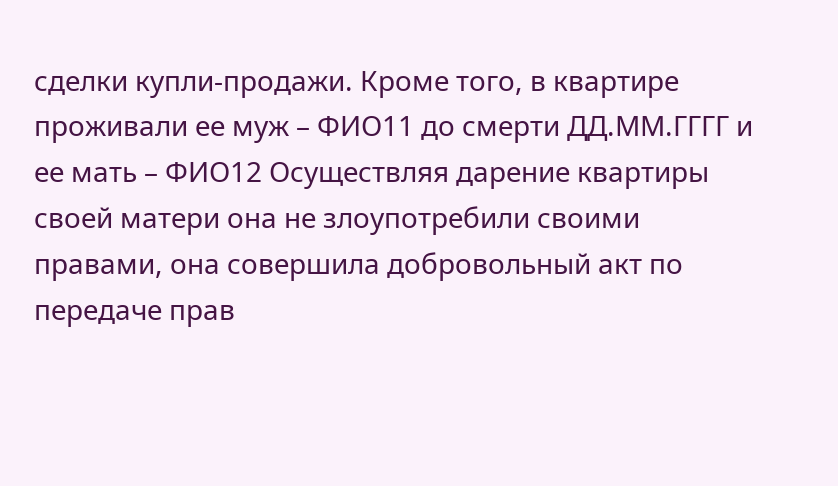сделки купли-продажи. Кроме того, в квартире проживали ее муж – ФИО11 до смерти ДД.ММ.ГГГГ и ее мать – ФИО12 Осуществляя дарение квартиры своей матери она не злоупотребили своими правами, она совершила добровольный акт по передаче прав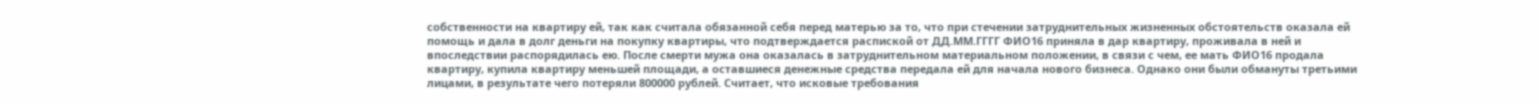собственности на квартиру ей, так как считала обязанной себя перед матерью за то, что при стечении затруднительных жизненных обстоятельств оказала ей помощь и дала в долг деньги на покупку квартиры, что подтверждается распиской от ДД.ММ.ГГГГ ФИО16 приняла в дар квартиру, проживала в ней и впоследствии распорядилась ею. После смерти мужа она оказалась в затруднительном материальном положении, в связи с чем, ее мать ФИО16 продала квартиру, купила квартиру меньшей площади, а оставшиеся денежные средства передала ей для начала нового бизнеса. Однако они были обмануты третьими лицами, в результате чего потеряли 800000 рублей. Считает, что исковые требования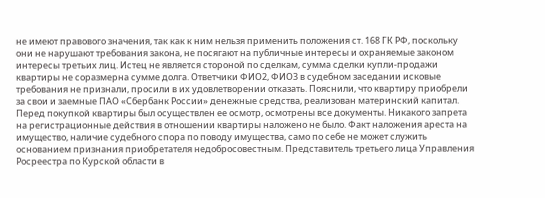не имеют правового значения, так как к ним нельзя применить положения ст. 168 ГК РФ, поскольку они не нарушают требования закона, не посягают на публичные интересы и охраняемые законом интересы третьих лиц. Истец не является стороной по сделкам, сумма сделки купли-продажи квартиры не соразмерна сумме долга. Ответчики ФИО2, ФИО3 в судебном заседании исковые требования не признали, просили в их удовлетворении отказать. Пояснили, что квартиру приобрели за свои и заемные ПАО «Сбербанк России» денежные средства, реализован материнский капитал. Перед покупкой квартиры был осуществлен ее осмотр, осмотрены все документы. Никакого запрета на регистрационные действия в отношении квартиры наложено не было. Факт наложения ареста на имущество, наличие судебного спора по поводу имущества, само по себе не может служить основанием признания приобретателя недобросовестным. Представитель третьего лица Управления Росреестра по Курской области в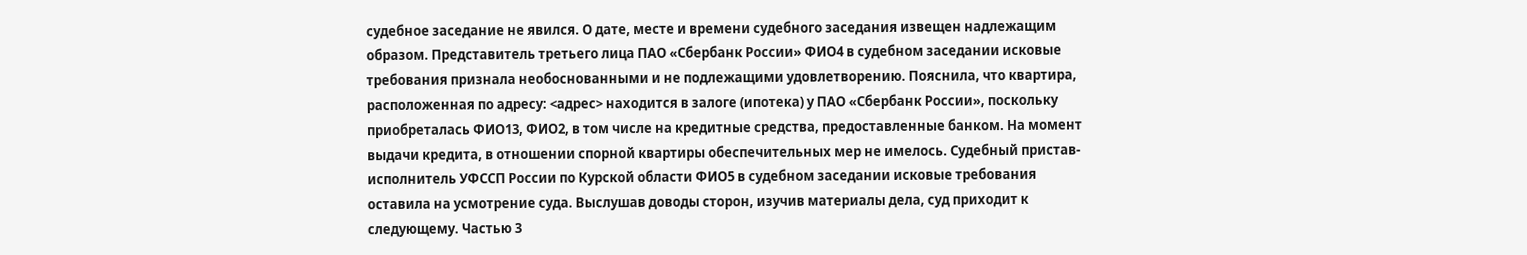судебное заседание не явился. О дате, месте и времени судебного заседания извещен надлежащим образом. Представитель третьего лица ПАО «Сбербанк России» ФИО4 в судебном заседании исковые требования признала необоснованными и не подлежащими удовлетворению. Пояснила, что квартира, расположенная по адресу: <адрес> находится в залоге (ипотека) у ПАО «Сбербанк России», поскольку приобреталась ФИО13, ФИО2, в том числе на кредитные средства, предоставленные банком. На момент выдачи кредита, в отношении спорной квартиры обеспечительных мер не имелось. Судебный пристав-исполнитель УФССП России по Курской области ФИО5 в судебном заседании исковые требования оставила на усмотрение суда. Выслушав доводы сторон, изучив материалы дела, суд приходит к следующему. Частью 3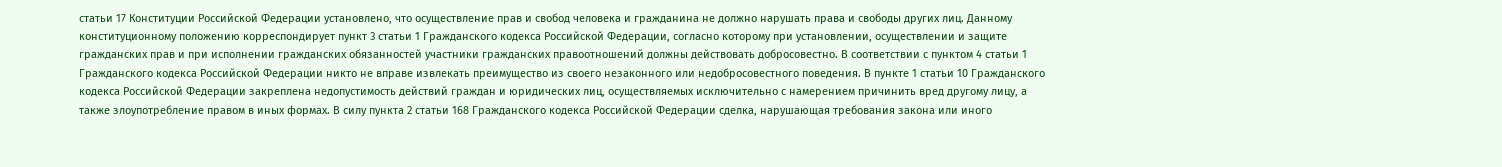статьи 17 Конституции Российской Федерации установлено, что осуществление прав и свобод человека и гражданина не должно нарушать права и свободы других лиц. Данному конституционному положению корреспондирует пункт 3 статьи 1 Гражданского кодекса Российской Федерации, согласно которому при установлении, осуществлении и защите гражданских прав и при исполнении гражданских обязанностей участники гражданских правоотношений должны действовать добросовестно. В соответствии с пунктом 4 статьи 1 Гражданского кодекса Российской Федерации никто не вправе извлекать преимущество из своего незаконного или недобросовестного поведения. В пункте 1 статьи 10 Гражданского кодекса Российской Федерации закреплена недопустимость действий граждан и юридических лиц, осуществляемых исключительно с намерением причинить вред другому лицу, а также злоупотребление правом в иных формах. В силу пункта 2 статьи 168 Гражданского кодекса Российской Федерации сделка, нарушающая требования закона или иного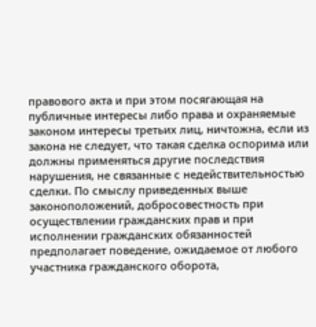правового акта и при этом посягающая на публичные интересы либо права и охраняемые законом интересы третьих лиц, ничтожна, если из закона не следует, что такая сделка оспорима или должны применяться другие последствия нарушения, не связанные с недействительностью сделки. По смыслу приведенных выше законоположений, добросовестность при осуществлении гражданских прав и при исполнении гражданских обязанностей предполагает поведение, ожидаемое от любого участника гражданского оборота,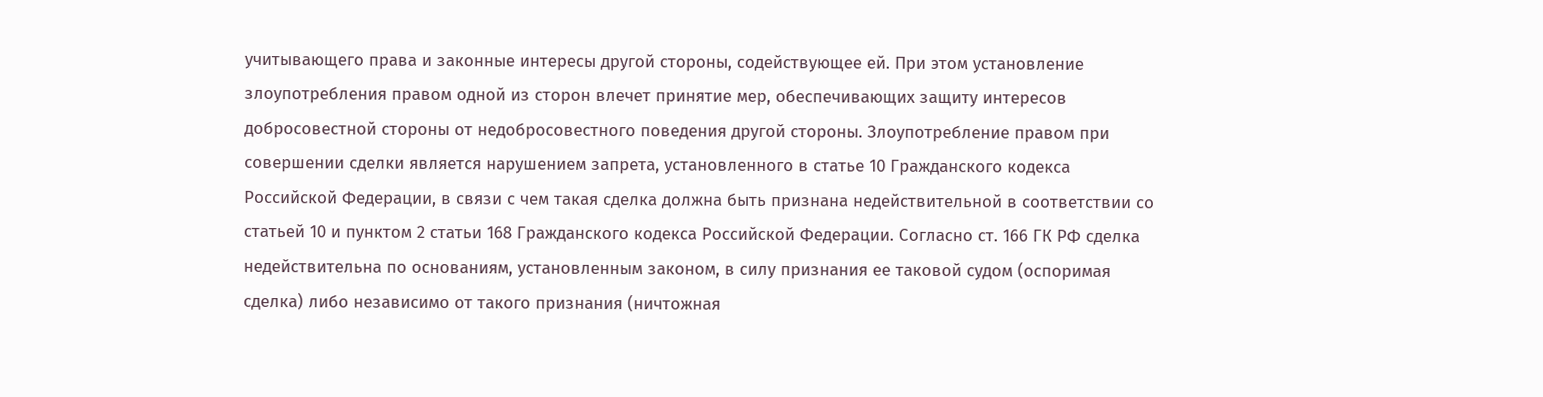учитывающего права и законные интересы другой стороны, содействующее ей. При этом установление злоупотребления правом одной из сторон влечет принятие мер, обеспечивающих защиту интересов добросовестной стороны от недобросовестного поведения другой стороны. Злоупотребление правом при совершении сделки является нарушением запрета, установленного в статье 10 Гражданского кодекса Российской Федерации, в связи с чем такая сделка должна быть признана недействительной в соответствии со статьей 10 и пунктом 2 статьи 168 Гражданского кодекса Российской Федерации. Согласно ст. 166 ГК РФ сделка недействительна по основаниям, установленным законом, в силу признания ее таковой судом (оспоримая сделка) либо независимо от такого признания (ничтожная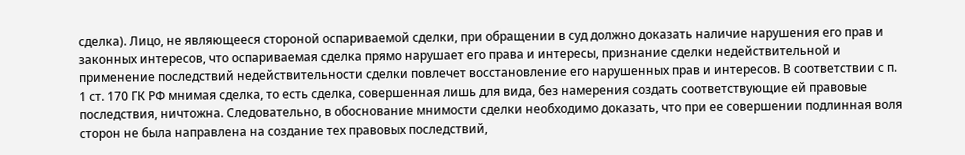сделка). Лицо, не являющееся стороной оспариваемой сделки, при обращении в суд должно доказать наличие нарушения его прав и законных интересов, что оспариваемая сделка прямо нарушает его права и интересы, признание сделки недействительной и применение последствий недействительности сделки повлечет восстановление его нарушенных прав и интересов. В соответствии с п. 1 ст. 170 ГК РФ мнимая сделка, то есть сделка, совершенная лишь для вида, без намерения создать соответствующие ей правовые последствия, ничтожна. Следовательно, в обоснование мнимости сделки необходимо доказать, что при ее совершении подлинная воля сторон не была направлена на создание тех правовых последствий,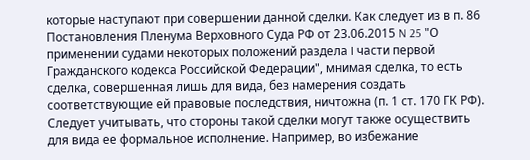которые наступают при совершении данной сделки. Как следует из в п. 86 Постановления Пленума Верховного Суда РФ от 23.06.2015 N 25 "О применении судами некоторых положений раздела I части первой Гражданского кодекса Российской Федерации", мнимая сделка, то есть сделка, совершенная лишь для вида, без намерения создать соответствующие ей правовые последствия, ничтожна (п. 1 ст. 170 ГК РФ). Следует учитывать, что стороны такой сделки могут также осуществить для вида ее формальное исполнение. Например, во избежание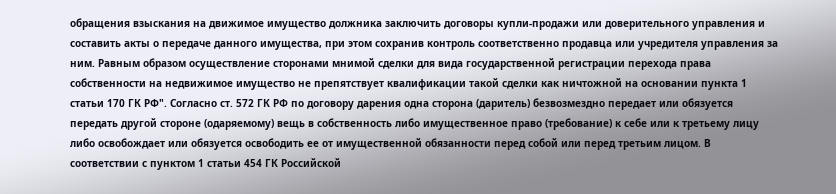обращения взыскания на движимое имущество должника заключить договоры купли-продажи или доверительного управления и составить акты о передаче данного имущества, при этом сохранив контроль соответственно продавца или учредителя управления за ним. Равным образом осуществление сторонами мнимой сделки для вида государственной регистрации перехода права собственности на недвижимое имущество не препятствует квалификации такой сделки как ничтожной на основании пункта 1 статьи 170 ГК РФ". Согласно ст. 572 ГК РФ по договору дарения одна сторона (даритель) безвозмездно передает или обязуется передать другой стороне (одаряемому) вещь в собственность либо имущественное право (требование) к себе или к третьему лицу либо освобождает или обязуется освободить ее от имущественной обязанности перед собой или перед третьим лицом. В соответствии с пунктом 1 статьи 454 ГК Российской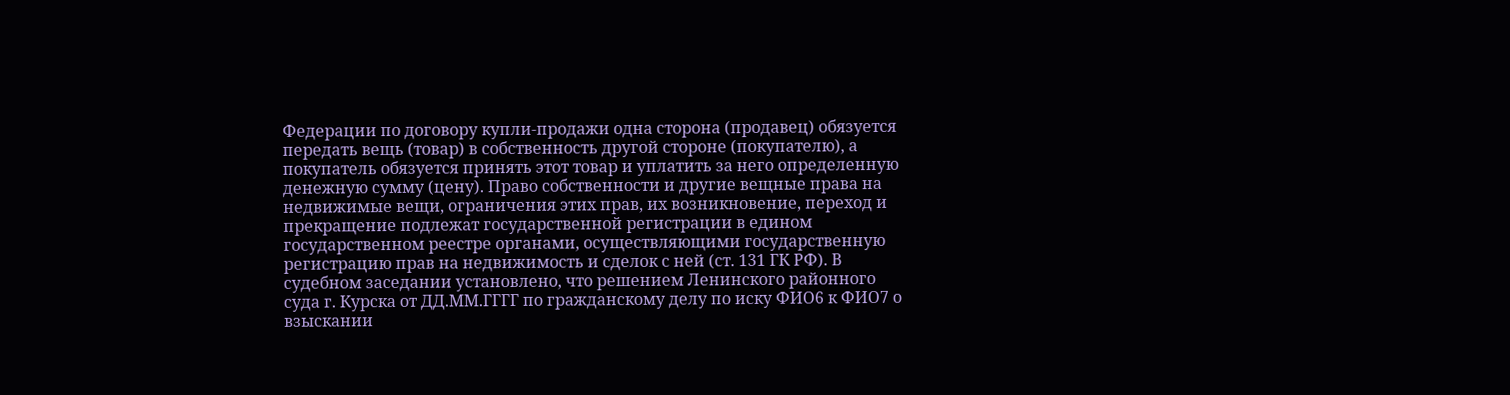Федерации по договору купли-продажи одна сторона (продавец) обязуется передать вещь (товар) в собственность другой стороне (покупателю), а покупатель обязуется принять этот товар и уплатить за него определенную денежную сумму (цену). Право собственности и другие вещные права на недвижимые вещи, ограничения этих прав, их возникновение, переход и прекращение подлежат государственной регистрации в едином государственном реестре органами, осуществляющими государственную регистрацию прав на недвижимость и сделок с ней (ст. 131 ГК РФ). В судебном заседании установлено, что решением Ленинского районного суда г. Курска от ДД.ММ.ГГГГ по гражданскому делу по иску ФИО6 к ФИО7 о взыскании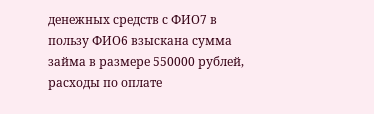денежных средств с ФИО7 в пользу ФИО6 взыскана сумма займа в размере 550000 рублей, расходы по оплате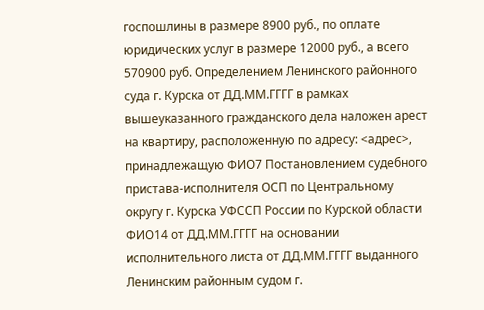госпошлины в размере 8900 руб., по оплате юридических услуг в размере 12000 руб., а всего 570900 руб. Определением Ленинского районного суда г. Курска от ДД.ММ.ГГГГ в рамках вышеуказанного гражданского дела наложен арест на квартиру, расположенную по адресу: <адрес>, принадлежащую ФИО7 Постановлением судебного пристава-исполнителя ОСП по Центральному округу г. Курска УФССП России по Курской области ФИО14 от ДД.ММ.ГГГГ на основании исполнительного листа от ДД.ММ.ГГГГ выданного Ленинским районным судом г.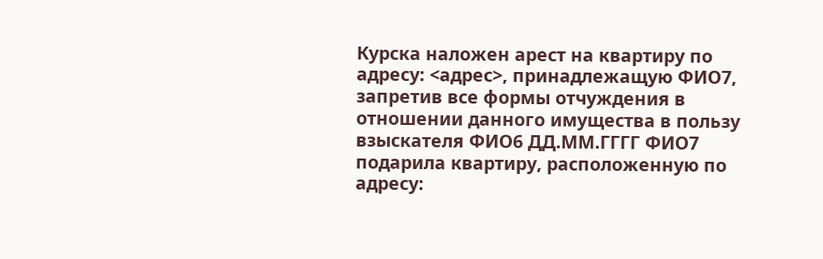Курска наложен арест на квартиру по адресу: <адрес>, принадлежащую ФИО7, запретив все формы отчуждения в отношении данного имущества в пользу взыскателя ФИО6 ДД.ММ.ГГГГ ФИО7 подарила квартиру, расположенную по адресу: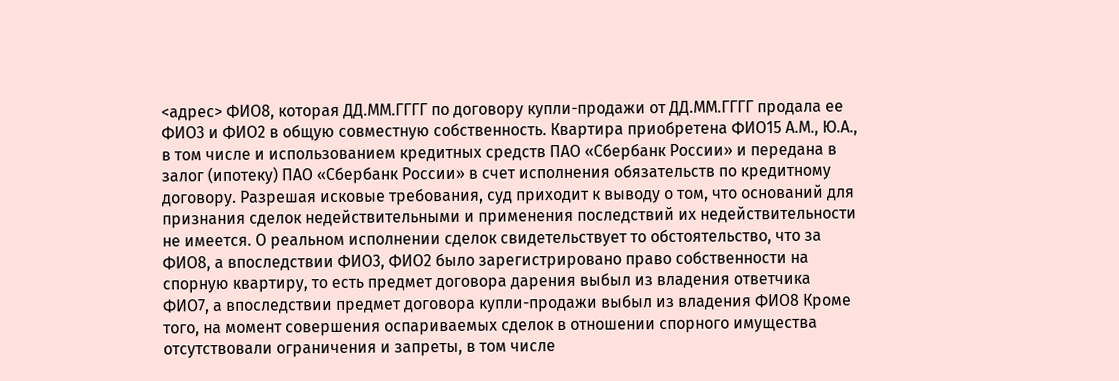<адрес> ФИО8, которая ДД.ММ.ГГГГ по договору купли-продажи от ДД.ММ.ГГГГ продала ее ФИО3 и ФИО2 в общую совместную собственность. Квартира приобретена ФИО15 А.М., Ю.А., в том числе и использованием кредитных средств ПАО «Сбербанк России» и передана в залог (ипотеку) ПАО «Сбербанк России» в счет исполнения обязательств по кредитному договору. Разрешая исковые требования, суд приходит к выводу о том, что оснований для признания сделок недействительными и применения последствий их недействительности не имеется. О реальном исполнении сделок свидетельствует то обстоятельство, что за ФИО8, а впоследствии ФИО3, ФИО2 было зарегистрировано право собственности на спорную квартиру, то есть предмет договора дарения выбыл из владения ответчика ФИО7, а впоследствии предмет договора купли-продажи выбыл из владения ФИО8 Кроме того, на момент совершения оспариваемых сделок в отношении спорного имущества отсутствовали ограничения и запреты, в том числе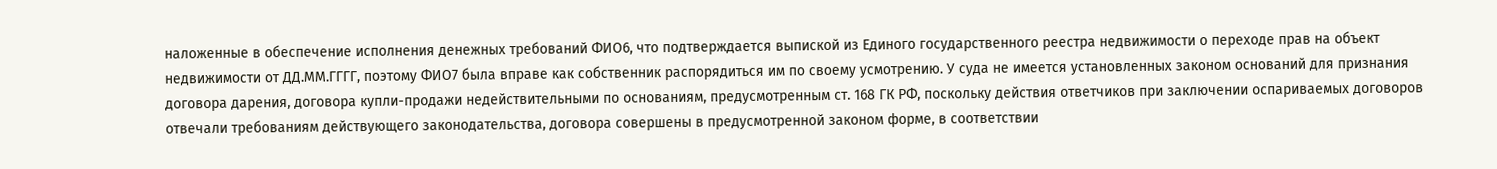наложенные в обеспечение исполнения денежных требований ФИО6, что подтверждается выпиской из Единого государственного реестра недвижимости о переходе прав на объект недвижимости от ДД.ММ.ГГГГ, поэтому ФИО7 была вправе как собственник распорядиться им по своему усмотрению. У суда не имеется установленных законом оснований для признания договора дарения, договора купли-продажи недействительными по основаниям, предусмотренным ст. 168 ГК РФ, поскольку действия ответчиков при заключении оспариваемых договоров отвечали требованиям действующего законодательства, договора совершены в предусмотренной законом форме, в соответствии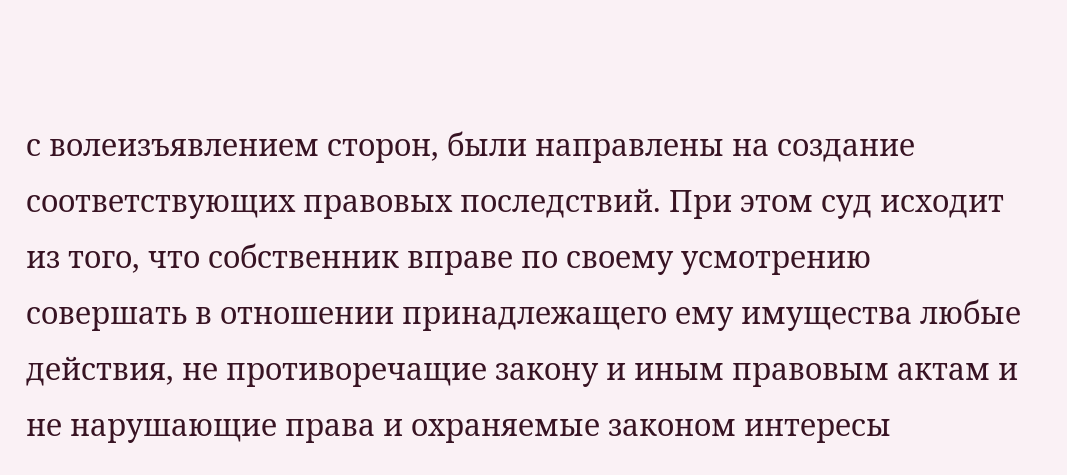с волеизъявлением сторон, были направлены на создание соответствующих правовых последствий. При этом суд исходит из того, что собственник вправе по своему усмотрению совершать в отношении принадлежащего ему имущества любые действия, не противоречащие закону и иным правовым актам и не нарушающие права и охраняемые законом интересы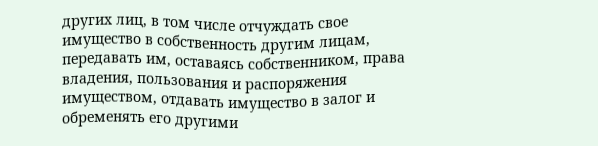других лиц, в том числе отчуждать свое имущество в собственность другим лицам, передавать им, оставаясь собственником, права владения, пользования и распоряжения имуществом, отдавать имущество в залог и обременять его другими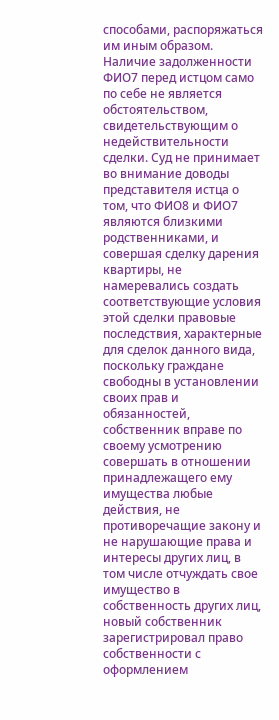способами, распоряжаться им иным образом. Наличие задолженности ФИО7 перед истцом само по себе не является обстоятельством, свидетельствующим о недействительности сделки. Суд не принимает во внимание доводы представителя истца о том, что ФИО8 и ФИО7 являются близкими родственниками, и совершая сделку дарения квартиры, не намеревались создать соответствующие условия этой сделки правовые последствия, характерные для сделок данного вида, поскольку граждане свободны в установлении своих прав и обязанностей, собственник вправе по своему усмотрению совершать в отношении принадлежащего ему имущества любые действия, не противоречащие закону и не нарушающие права и интересы других лиц, в том числе отчуждать свое имущество в собственность других лиц, новый собственник зарегистрировал право собственности с оформлением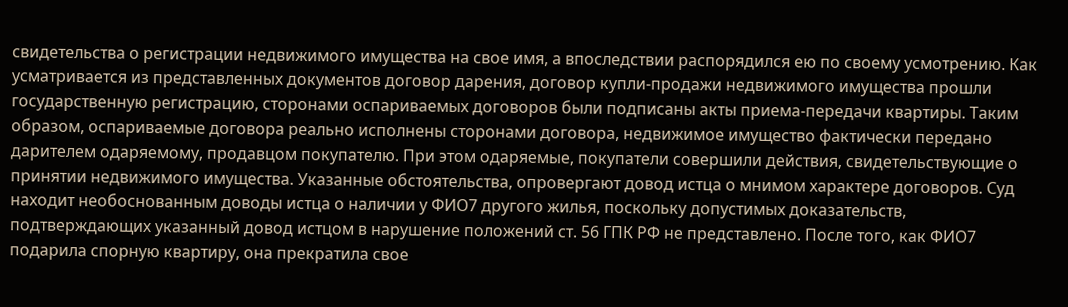свидетельства о регистрации недвижимого имущества на свое имя, а впоследствии распорядился ею по своему усмотрению. Как усматривается из представленных документов договор дарения, договор купли-продажи недвижимого имущества прошли государственную регистрацию, сторонами оспариваемых договоров были подписаны акты приема-передачи квартиры. Таким образом, оспариваемые договора реально исполнены сторонами договора, недвижимое имущество фактически передано дарителем одаряемому, продавцом покупателю. При этом одаряемые, покупатели совершили действия, свидетельствующие о принятии недвижимого имущества. Указанные обстоятельства, опровергают довод истца о мнимом характере договоров. Суд находит необоснованным доводы истца о наличии у ФИО7 другого жилья, поскольку допустимых доказательств, подтверждающих указанный довод истцом в нарушение положений ст. 56 ГПК РФ не представлено. После того, как ФИО7 подарила спорную квартиру, она прекратила свое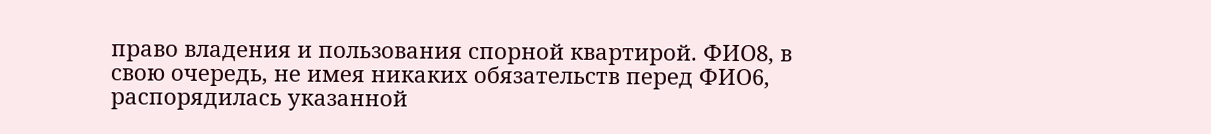право владения и пользования спорной квартирой. ФИО8, в свою очередь, не имея никаких обязательств перед ФИО6, распорядилась указанной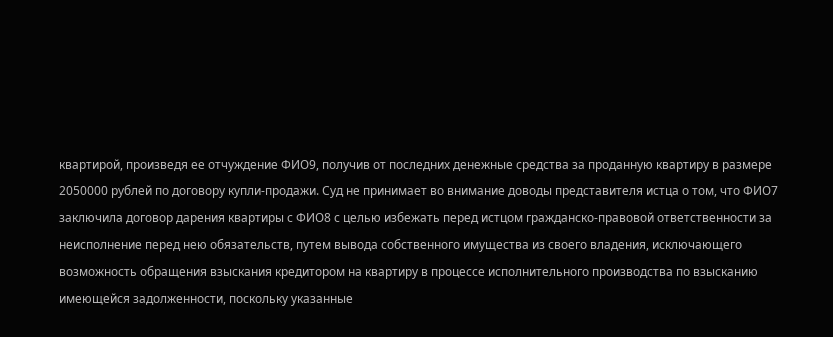квартирой, произведя ее отчуждение ФИО9, получив от последних денежные средства за проданную квартиру в размере 2050000 рублей по договору купли-продажи. Суд не принимает во внимание доводы представителя истца о том, что ФИО7 заключила договор дарения квартиры с ФИО8 с целью избежать перед истцом гражданско-правовой ответственности за неисполнение перед нею обязательств, путем вывода собственного имущества из своего владения, исключающего возможность обращения взыскания кредитором на квартиру в процессе исполнительного производства по взысканию имеющейся задолженности, поскольку указанные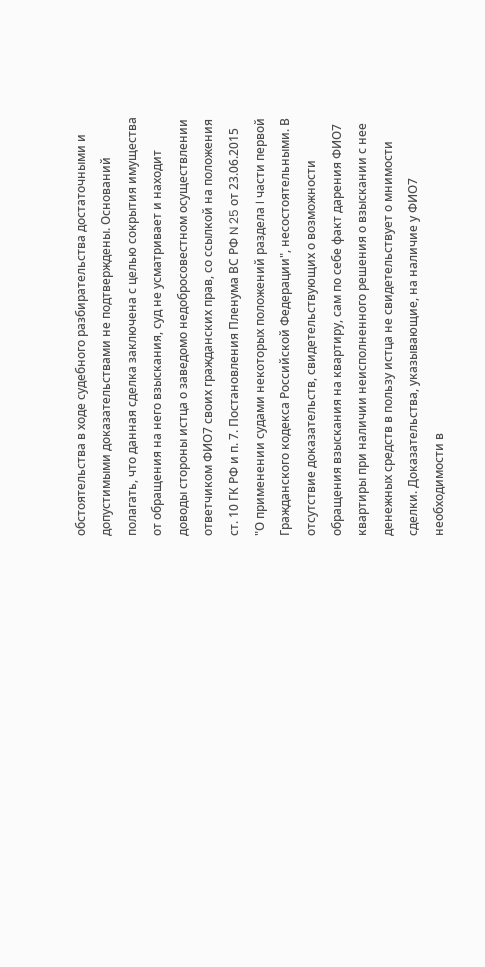обстоятельства в ходе судебного разбирательства достаточными и допустимыми доказательствами не подтверждены. Оснований полагать, что данная сделка заключена с целью сокрытия имущества от обращения на него взыскания, суд не усматривает и находит доводы стороны истца о заведомо недобросовестном осуществлении ответчиком ФИО7 своих гражданских прав, со ссылкой на положения ст. 10 ГК РФ и п. 7. Постановления Пленума ВС РФ N 25 от 23.06.2015 "О применении судами некоторых положений раздела I части первой Гражданского кодекса Российской Федерации", несостоятельными. В отсутствие доказательств, свидетельствующих о возможности обращения взыскания на квартиру, сам по себе факт дарения ФИО7 квартиры при наличии неисполненного решения о взыскании с нее денежных средств в пользу истца не свидетельствует о мнимости сделки. Доказательства, указывающие, на наличие у ФИО7 необходимости в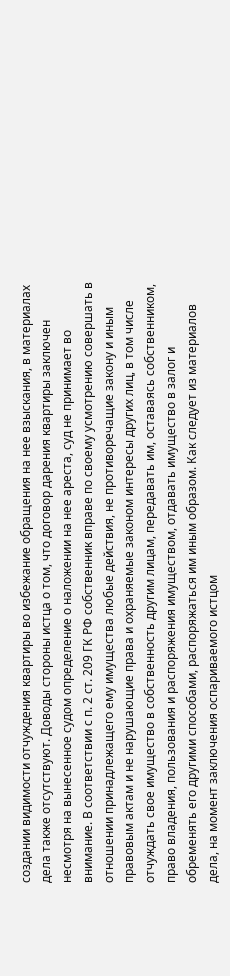создании видимости отчуждения квартиры во избежание обращения на нее взыскания, в материалах дела также отсутствуют. Доводы стороны истца о том, что договор дарения квартиры заключен несмотря на вынесенное судом определение о наложении на нее ареста, суд не принимает во внимание. В соответствии с п. 2 ст. 209 ГК РФ собственник вправе по своему усмотрению совершать в отношении принадлежащего ему имущества любые действия, не противоречащие закону и иным правовым актам и не нарушающие права и охраняемые законом интересы других лиц, в том числе отчуждать свое имущество в собственность другим лицам, передавать им, оставаясь собственником, право владения, пользования и распоряжения имуществом, отдавать имущество в залог и обременять его другими способами, распоряжаться им иным образом. Как следует из материалов дела, на момент заключения оспариваемого истцом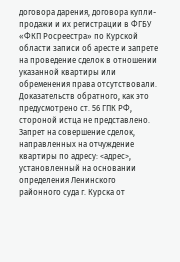договора дарения, договора купли-продажи и их регистрации в ФГБУ «ФКП Росреестра» по Курской области записи об аресте и запрете на проведение сделок в отношении указанной квартиры или обременения права отсутствовали. Доказательств обратного, как это предусмотрено ст. 56 ГПК РФ, стороной истца не представлено. Запрет на совершение сделок, направленных на отчуждение квартиры по адресу: <адрес>, установленный на основании определения Ленинского районного суда г. Курска от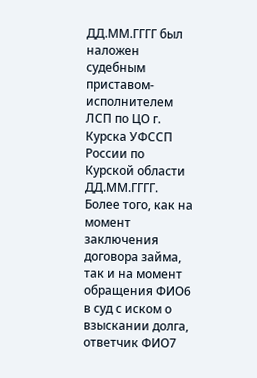ДД.ММ.ГГГГ был наложен судебным приставом-исполнителем ЛСП по ЦО г. Курска УФССП России по Курской области ДД.ММ.ГГГГ. Более того, как на момент заключения договора займа, так и на момент обращения ФИО6 в суд с иском о взыскании долга, ответчик ФИО7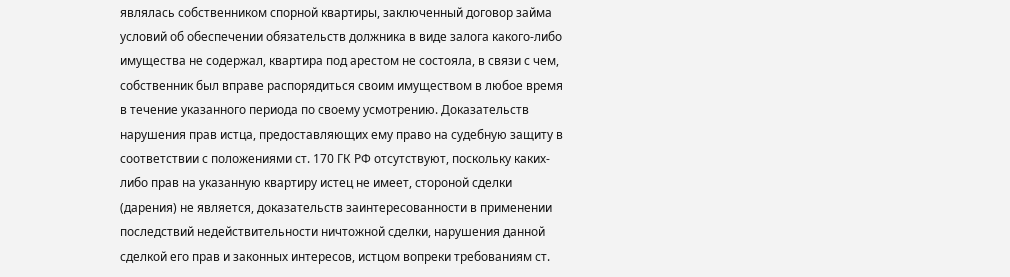являлась собственником спорной квартиры, заключенный договор займа условий об обеспечении обязательств должника в виде залога какого-либо имущества не содержал, квартира под арестом не состояла, в связи с чем, собственник был вправе распорядиться своим имуществом в любое время в течение указанного периода по своему усмотрению. Доказательств нарушения прав истца, предоставляющих ему право на судебную защиту в соответствии с положениями ст. 170 ГК РФ отсутствуют, поскольку каких-либо прав на указанную квартиру истец не имеет, стороной сделки (дарения) не является, доказательств заинтересованности в применении последствий недействительности ничтожной сделки, нарушения данной сделкой его прав и законных интересов, истцом вопреки требованиям ст.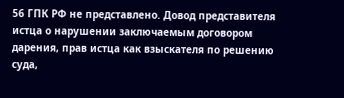56 ГПК РФ не представлено. Довод представителя истца о нарушении заключаемым договором дарения, прав истца как взыскателя по решению суда,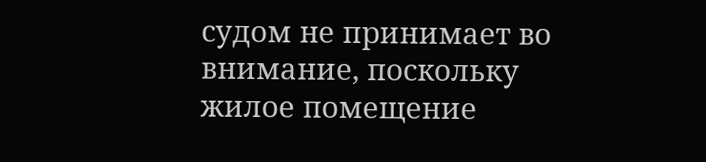судом не принимает во внимание, поскольку жилое помещение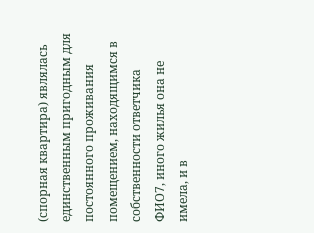(спорная квартира) являлась единственным пригодным для постоянного проживания помещением, находящимся в собственности ответчика ФИО7, иного жилья она не имела, и в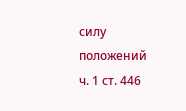силу положений ч. 1 ст. 446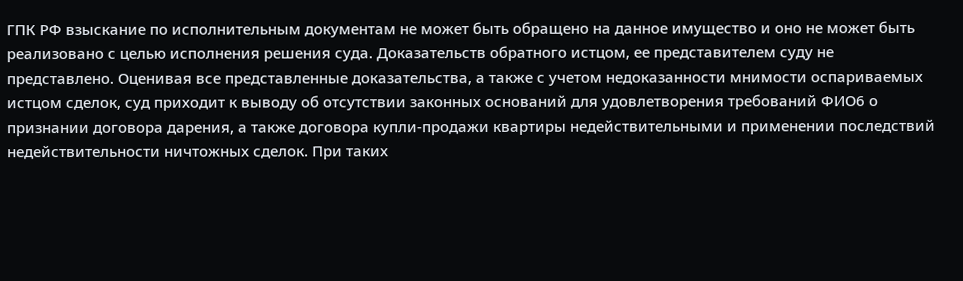ГПК РФ взыскание по исполнительным документам не может быть обращено на данное имущество и оно не может быть реализовано с целью исполнения решения суда. Доказательств обратного истцом, ее представителем суду не представлено. Оценивая все представленные доказательства, а также с учетом недоказанности мнимости оспариваемых истцом сделок, суд приходит к выводу об отсутствии законных оснований для удовлетворения требований ФИО6 о признании договора дарения, а также договора купли-продажи квартиры недействительными и применении последствий недействительности ничтожных сделок. При таких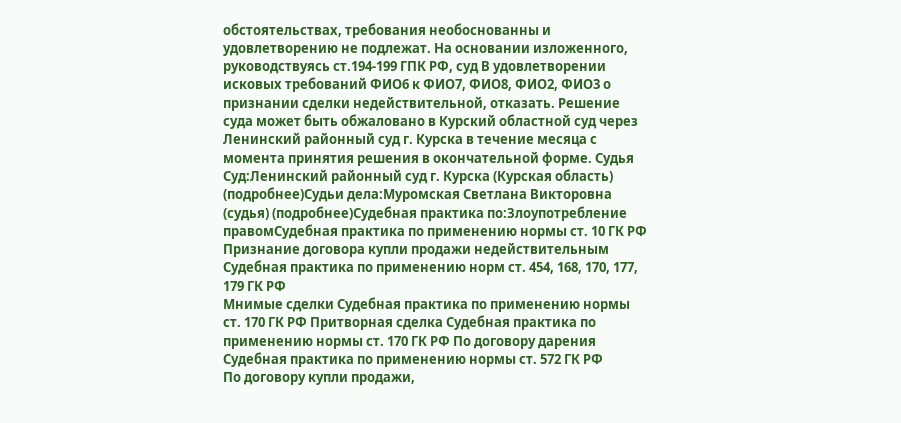обстоятельствах, требования необоснованны и удовлетворению не подлежат. На основании изложенного, руководствуясь ст.194-199 ГПК РФ, суд В удовлетворении исковых требований ФИО6 к ФИО7, ФИО8, ФИО2, ФИО3 о признании сделки недействительной, отказать. Решение суда может быть обжаловано в Курский областной суд через Ленинский районный суд г. Курска в течение месяца с момента принятия решения в окончательной форме. Судья Суд:Ленинский районный суд г. Курска (Курская область) (подробнее)Судьи дела:Муромская Светлана Викторовна (судья) (подробнее)Судебная практика по:Злоупотребление правомСудебная практика по применению нормы ст. 10 ГК РФ Признание договора купли продажи недействительным Судебная практика по применению норм ст. 454, 168, 170, 177, 179 ГК РФ
Мнимые сделки Судебная практика по применению нормы ст. 170 ГК РФ Притворная сделка Судебная практика по применению нормы ст. 170 ГК РФ По договору дарения Судебная практика по применению нормы ст. 572 ГК РФ
По договору купли продажи,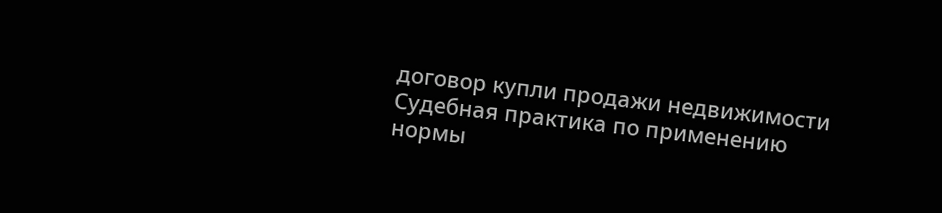договор купли продажи недвижимости Судебная практика по применению нормы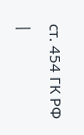ст. 454 ГК РФ |